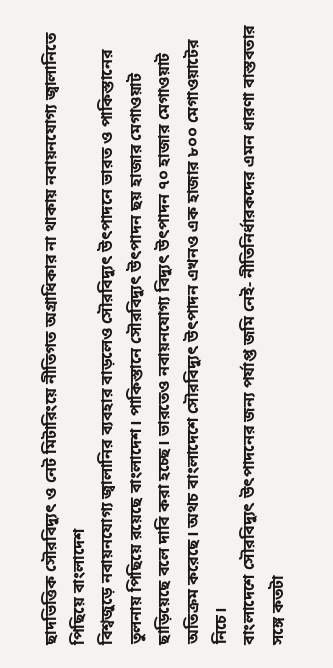ছাদভিত্তিক সৌরবিদ্যুৎ ও নেট মিটারিংয়ে নীতিগত অগ্রাধিকার না থাকায় নবায়নযোগ্য জ্বালানিতে পিছিয়ে বাংলাদেশ
বিশ্বজুড়ে নবায়নযোগ্য জ্বালানির ব্যবহার বাড়লেও সৌরবিদ্যুৎ উৎপাদনে ভারত ও পাকিস্তানের তুলনায় পিছিয়ে রয়েছে বাংলাদেশ। পাকিস্তানে সৌরবিদ্যুৎ উৎপাদন ছয় হাজার মেগাওয়াট ছাড়িয়েছে বলে দাবি করা হচ্ছে। ভারতেও নবায়নযোগ্য বিদ্যুৎ উৎপাদন ৭০ হাজার মেগাওয়াট অতিক্রম করেছে। অথচ বাংলাদেশে সৌরবিদ্যুৎ উৎপাদন এখনও এক হাজার ৮০০ মেগাওয়াটের নিচে।
বাংলাদেশে সৌরবিদ্যুৎ উৎপাদনের জন্য পর্যাপ্ত জমি নেই- নীতিনির্ধারকদের এমন ধারণা বাস্তবতার সঙ্গে কতটা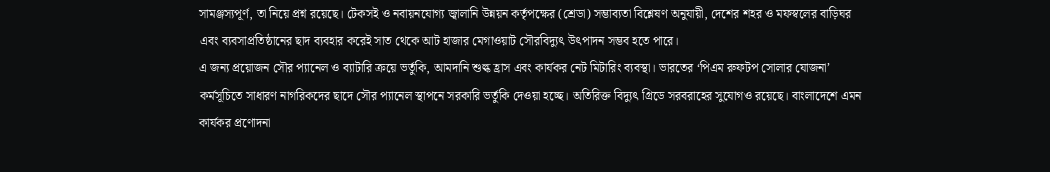সামঞ্জস্যপূর্ণ, তা নিয়ে প্রশ্ন রয়েছে। টেকসই ও নবায়নযোগ্য জ্বালানি উন্নয়ন কর্তৃপক্ষের (শ্রেডা) সম্ভাব্যতা বিশ্লেষণ অনুযায়ী, দেশের শহর ও মফস্বলের বাড়িঘর এবং ব্যবসাপ্রতিষ্ঠানের ছাদ ব্যবহার করেই সাত থেকে আট হাজার মেগাওয়াট সৌরবিদ্যুৎ উৎপাদন সম্ভব হতে পারে।
এ জন্য প্রয়োজন সৌর প্যানেল ও ব্যাটারি ক্রয়ে ভর্তুকি, আমদানি শুল্ক হ্রাস এবং কার্যকর নেট মিটারিং ব্যবস্থা। ভারতের ‘পিএম রুফটপ সোলার যোজনা’ কর্মসূচিতে সাধারণ নাগরিকদের ছাদে সৌর প্যানেল স্থাপনে সরকারি ভর্তুকি দেওয়া হচ্ছে। অতিরিক্ত বিদ্যুৎ গ্রিডে সরবরাহের সুযোগও রয়েছে। বাংলাদেশে এমন কার্যকর প্রণোদনা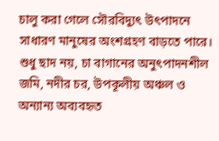চালু করা গেলে সৌরবিদ্যুৎ উৎপাদনে সাধারণ মানুষের অংশগ্রহণ বাড়তে পারে।
শুধু ছাদ নয়, চা বাগানের অনুৎপাদনশীল জমি, নদীর চর, উপকূলীয় অঞ্চল ও অন্যান্য অব্যবহৃত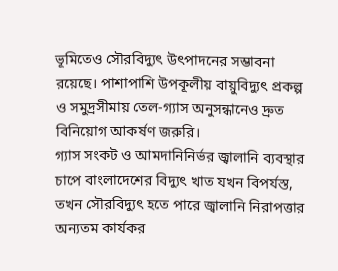ভূমিতেও সৌরবিদ্যুৎ উৎপাদনের সম্ভাবনা রয়েছে। পাশাপাশি উপকূলীয় বায়ুবিদ্যুৎ প্রকল্প ও সমুদ্রসীমায় তেল-গ্যাস অনুসন্ধানেও দ্রুত বিনিয়োগ আকর্ষণ জরুরি।
গ্যাস সংকট ও আমদানিনির্ভর জ্বালানি ব্যবস্থার চাপে বাংলাদেশের বিদ্যুৎ খাত যখন বিপর্যস্ত, তখন সৌরবিদ্যুৎ হতে পারে জ্বালানি নিরাপত্তার অন্যতম কার্যকর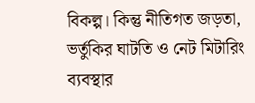বিকল্প। কিন্তু নীতিগত জড়তা, ভর্তুকির ঘাটতি ও নেট মিটারিং ব্যবস্থার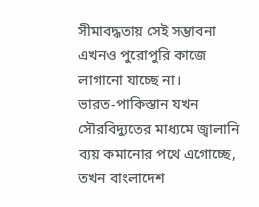সীমাবদ্ধতায় সেই সম্ভাবনা এখনও পুরোপুরি কাজে লাগানো যাচ্ছে না।
ভারত-পাকিস্তান যখন সৌরবিদ্যুতের মাধ্যমে জ্বালানি ব্যয় কমানোর পথে এগোচ্ছে, তখন বাংলাদেশ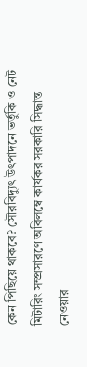কেন পিছিয়ে থাকবে? সৌরবিদ্যুৎ উৎপাদনে ভর্তুকি ও নেট মিটারিং সম্প্রসারণে অবিলম্বে কার্যকর সরকারি সিদ্ধান্ত নেওয়ার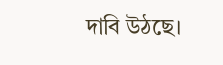দাবি উঠছে।